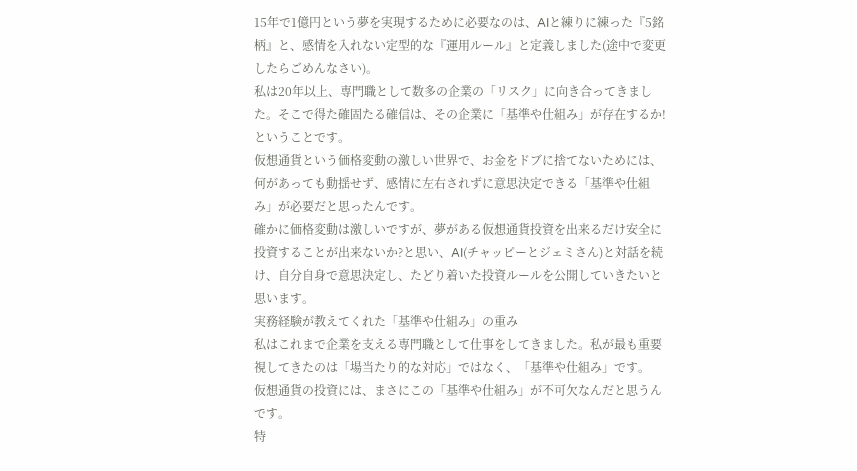15年で1億円という夢を実現するために必要なのは、AIと練りに練った『5銘柄』と、感情を入れない定型的な『運用ルール』と定義しました(途中で変更したらごめんなさい)。
私は20年以上、専門職として数多の企業の「リスク」に向き合ってきました。そこで得た確固たる確信は、その企業に「基準や仕組み」が存在するか!ということです。
仮想通貨という価格変動の激しい世界で、お金をドブに捨てないためには、何があっても動揺せず、感情に左右されずに意思決定できる「基準や仕組み」が必要だと思ったんです。
確かに価格変動は激しいですが、夢がある仮想通貨投資を出来るだけ安全に投資することが出来ないか?と思い、AI(チャッピーとジェミさん)と対話を続け、自分自身で意思決定し、たどり着いた投資ルールを公開していきたいと思います。
実務経験が教えてくれた「基準や仕組み」の重み
私はこれまで企業を支える専門職として仕事をしてきました。私が最も重要視してきたのは「場当たり的な対応」ではなく、「基準や仕組み」です。
仮想通貨の投資には、まさにこの「基準や仕組み」が不可欠なんだと思うんです。
特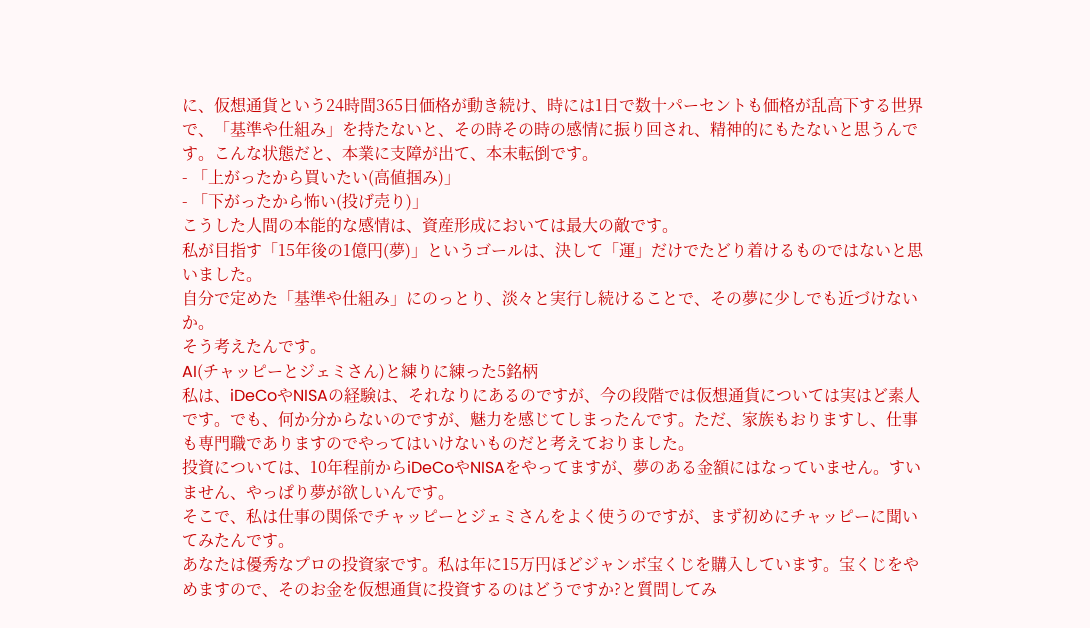に、仮想通貨という24時間365日価格が動き続け、時には1日で数十パーセントも価格が乱高下する世界で、「基準や仕組み」を持たないと、その時その時の感情に振り回され、精神的にもたないと思うんです。こんな状態だと、本業に支障が出て、本末転倒です。
- 「上がったから買いたい(高値掴み)」
- 「下がったから怖い(投げ売り)」
こうした人間の本能的な感情は、資産形成においては最大の敵です。
私が目指す「15年後の1億円(夢)」というゴールは、決して「運」だけでたどり着けるものではないと思いました。
自分で定めた「基準や仕組み」にのっとり、淡々と実行し続けることで、その夢に少しでも近づけないか。
そう考えたんです。
AI(チャッピーとジェミさん)と練りに練った5銘柄
私は、iDeCoやNISAの経験は、それなりにあるのですが、今の段階では仮想通貨については実はど素人です。でも、何か分からないのですが、魅力を感じてしまったんです。ただ、家族もおりますし、仕事も専門職でありますのでやってはいけないものだと考えておりました。
投資については、10年程前からiDeCoやNISAをやってますが、夢のある金額にはなっていません。すいません、やっぱり夢が欲しいんです。
そこで、私は仕事の関係でチャッピーとジェミさんをよく使うのですが、まず初めにチャッピーに聞いてみたんです。
あなたは優秀なプロの投資家です。私は年に15万円ほどジャンボ宝くじを購入しています。宝くじをやめますので、そのお金を仮想通貨に投資するのはどうですか?と質問してみ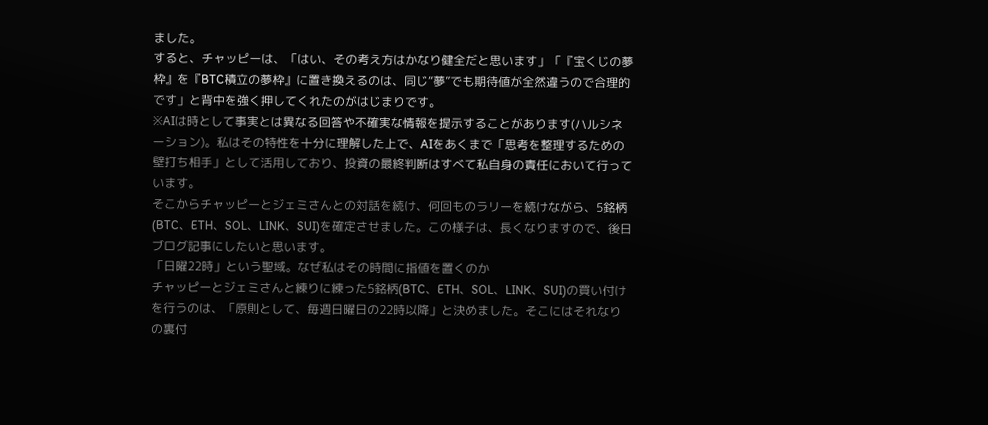ました。
すると、チャッピーは、「はい、その考え方はかなり健全だと思います」「『宝くじの夢枠』を『BTC積立の夢枠』に置き換えるのは、同じ“夢”でも期待値が全然違うので合理的です」と背中を強く押してくれたのがはじまりです。
※AIは時として事実とは異なる回答や不確実な情報を提示することがあります(ハルシネーション)。私はその特性を十分に理解した上で、AIをあくまで「思考を整理するための壁打ち相手」として活用しており、投資の最終判断はすべて私自身の責任において行っています。
そこからチャッピーとジェミさんとの対話を続け、何回ものラリーを続けながら、5銘柄(BTC、ETH、SOL、LINK、SUI)を確定させました。この様子は、長くなりますので、後日ブログ記事にしたいと思います。
「日曜22時」という聖域。なぜ私はその時間に指値を置くのか
チャッピーとジェミさんと練りに練った5銘柄(BTC、ETH、SOL、LINK、SUI)の買い付けを行うのは、「原則として、毎週日曜日の22時以降」と決めました。そこにはそれなりの裏付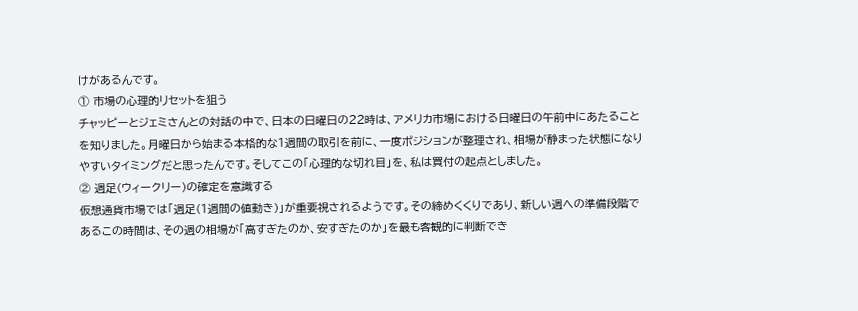けがあるんです。
① 市場の心理的リセットを狙う
チャッピーとジェミさんとの対話の中で、日本の日曜日の22時は、アメリカ市場における日曜日の午前中にあたることを知りました。月曜日から始まる本格的な1週間の取引を前に、一度ポジションが整理され、相場が静まった状態になりやすいタイミングだと思ったんです。そしてこの「心理的な切れ目」を、私は買付の起点としました。
② 週足(ウィークリー)の確定を意識する
仮想通貨市場では「週足(1週間の値動き)」が重要視されるようです。その締めくくりであり、新しい週への準備段階であるこの時間は、その週の相場が「高すぎたのか、安すぎたのか」を最も客観的に判断でき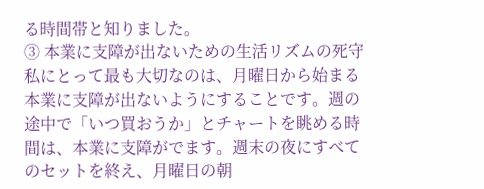る時間帯と知りました。
③ 本業に支障が出ないための生活リズムの死守
私にとって最も大切なのは、月曜日から始まる本業に支障が出ないようにすることです。週の途中で「いつ買おうか」とチャートを眺める時間は、本業に支障がでます。週末の夜にすべてのセットを終え、月曜日の朝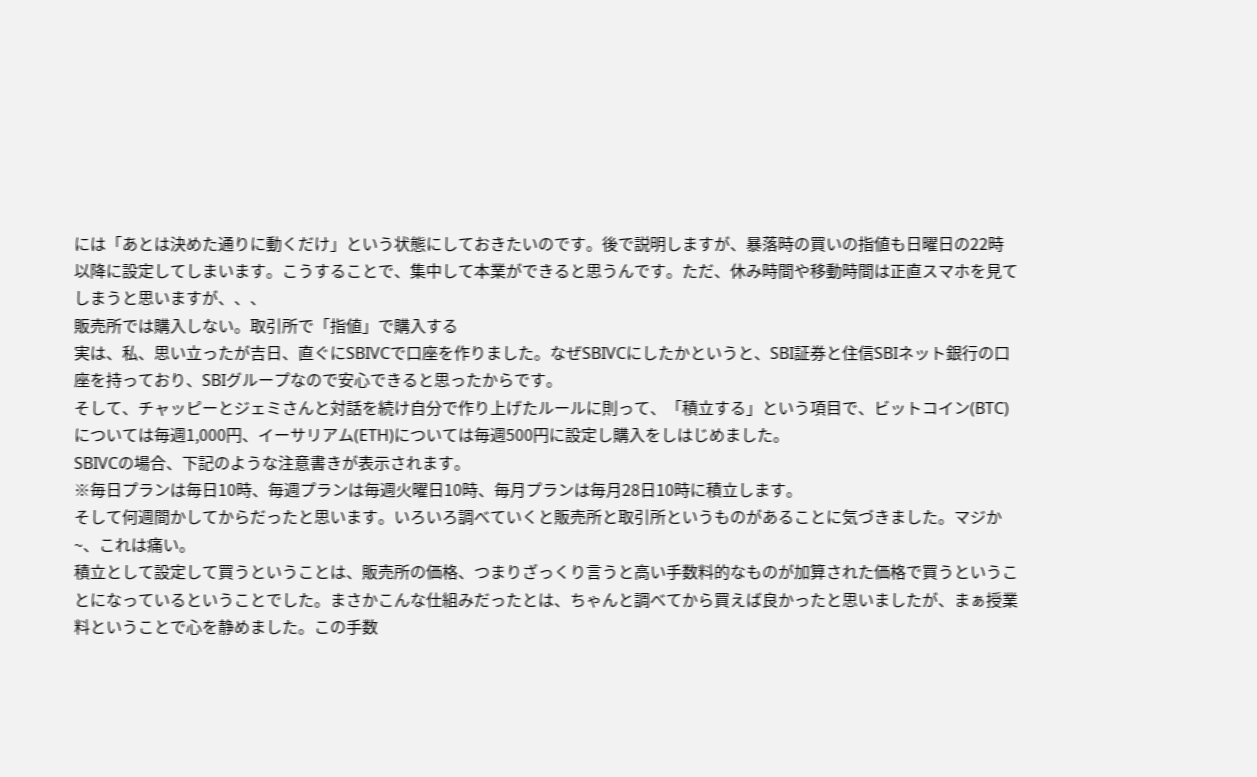には「あとは決めた通りに動くだけ」という状態にしておきたいのです。後で説明しますが、暴落時の買いの指値も日曜日の22時以降に設定してしまいます。こうすることで、集中して本業ができると思うんです。ただ、休み時間や移動時間は正直スマホを見てしまうと思いますが、、、
販売所では購入しない。取引所で「指値」で購入する
実は、私、思い立ったが吉日、直ぐにSBIVCで口座を作りました。なぜSBIVCにしたかというと、SBI証券と住信SBIネット銀行の口座を持っており、SBIグループなので安心できると思ったからです。
そして、チャッピーとジェミさんと対話を続け自分で作り上げたルールに則って、「積立する」という項目で、ビットコイン(BTC)については毎週1,000円、イーサリアム(ETH)については毎週500円に設定し購入をしはじめました。
SBIVCの場合、下記のような注意書きが表示されます。
※毎日プランは毎日10時、毎週プランは毎週火曜日10時、毎月プランは毎月28日10時に積立します。
そして何週間かしてからだったと思います。いろいろ調べていくと販売所と取引所というものがあることに気づきました。マジか~、これは痛い。
積立として設定して買うということは、販売所の価格、つまりざっくり言うと高い手数料的なものが加算された価格で買うということになっているということでした。まさかこんな仕組みだったとは、ちゃんと調べてから買えば良かったと思いましたが、まぁ授業料ということで心を静めました。この手数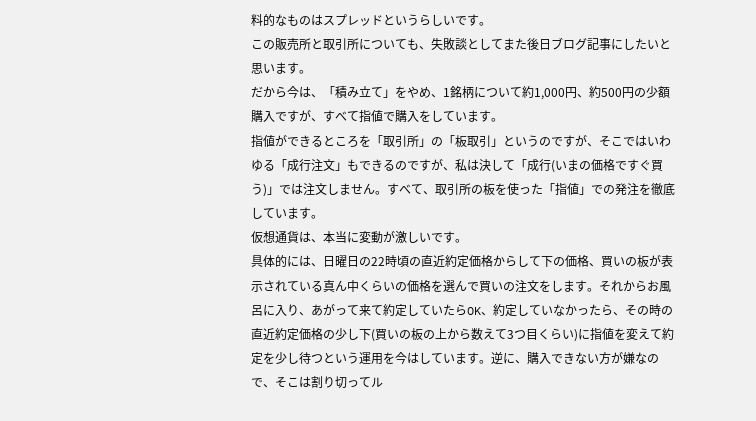料的なものはスプレッドというらしいです。
この販売所と取引所についても、失敗談としてまた後日ブログ記事にしたいと思います。
だから今は、「積み立て」をやめ、1銘柄について約1,000円、約500円の少額購入ですが、すべて指値で購入をしています。
指値ができるところを「取引所」の「板取引」というのですが、そこではいわゆる「成行注文」もできるのですが、私は決して「成行(いまの価格ですぐ買う)」では注文しません。すべて、取引所の板を使った「指値」での発注を徹底しています。
仮想通貨は、本当に変動が激しいです。
具体的には、日曜日の22時頃の直近約定価格からして下の価格、買いの板が表示されている真ん中くらいの価格を選んで買いの注文をします。それからお風呂に入り、あがって来て約定していたらOK、約定していなかったら、その時の直近約定価格の少し下(買いの板の上から数えて3つ目くらい)に指値を変えて約定を少し待つという運用を今はしています。逆に、購入できない方が嫌なので、そこは割り切ってル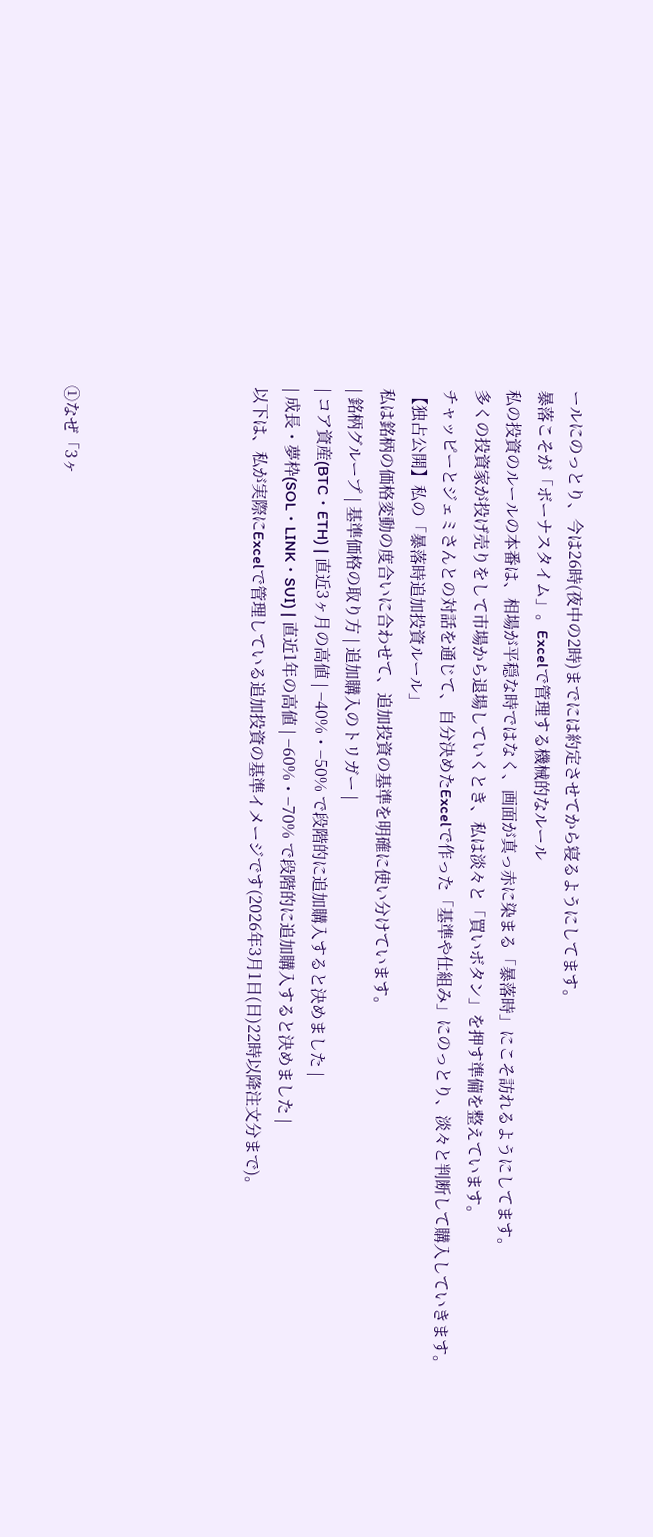ールにのっとり、今は26時(夜中の2時)までには約定させてから寝るようにしてます。
暴落こそが「ボーナスタイム」。Excelで管理する機械的なルール
私の投資のルールの本番は、相場が平穏な時ではなく、画面が真っ赤に染まる「暴落時」にこそ訪れるようにしてます。
多くの投資家が投げ売りをして市場から退場していくとき、私は淡々と「買いボタン」を押す準備を整えています。
チャッピーとジェミさんとの対話を通じて、自分決めたExcelで作った「基準や仕組み」にのっとり、淡々と判断して購入していきます。
【独占公開】私の「暴落時追加投資ルール」
私は銘柄の価格変動の度合いに合わせて、追加投資の基準を明確に使い分けています。
| 銘柄グループ | 基準価格の取り方 | 追加購入のトリガー |
| コア資産(BTC・ETH) | 直近3ヶ月の高値 | −40%・−50% で段階的に追加購入すると決めました |
| 成長・夢枠(SOL・LINK・SUI) | 直近1年の高値 | −60%・−70% で段階的に追加購入すると決めました |
以下は、私が実際にExcelで管理している追加投資の基準イメージです(2026年3月1日(日)22時以降注文分まで)。





①なぜ「3ヶ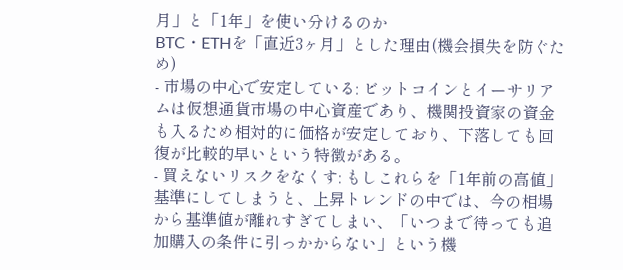月」と「1年」を使い分けるのか
BTC・ETHを「直近3ヶ月」とした理由(機会損失を防ぐため)
- 市場の中心で安定している: ビットコインとイーサリアムは仮想通貨市場の中心資産であり、機関投資家の資金も入るため相対的に価格が安定しており、下落しても回復が比較的早いという特徴がある。
- 買えないリスクをなくす: もしこれらを「1年前の高値」基準にしてしまうと、上昇トレンドの中では、今の相場から基準値が離れすぎてしまい、「いつまで待っても追加購入の条件に引っかからない」という機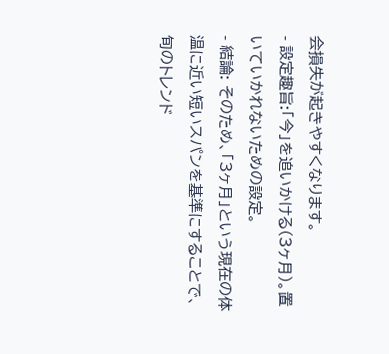会損失が起きやすくなります。
- 設定趣旨:「今」を追いかける(3ヶ月)。置いていかれないための設定。
- 結論: そのため、「3ヶ月」という現在の体温に近い短いスパンを基準にすることで、旬のトレンド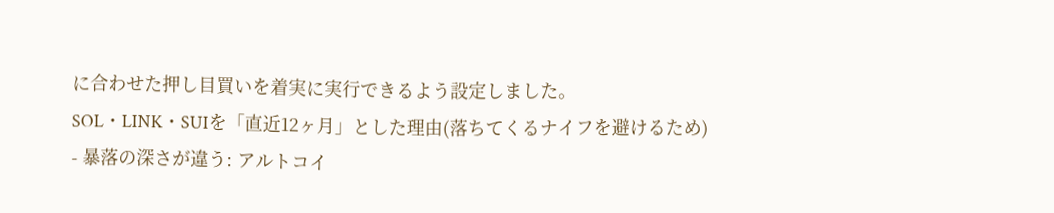に合わせた押し目買いを着実に実行できるよう設定しました。
SOL・LINK・SUIを「直近12ヶ月」とした理由(落ちてくるナイフを避けるため)
- 暴落の深さが違う: アルトコイ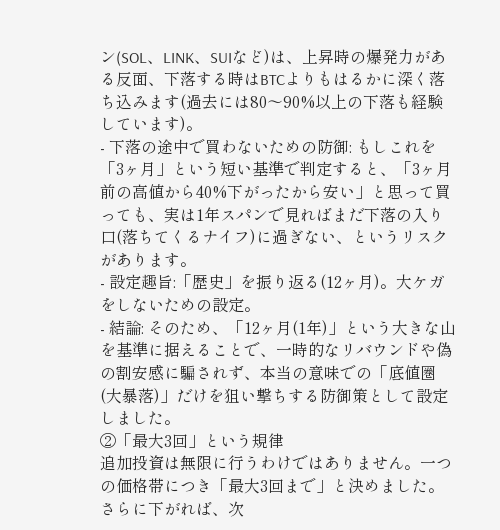ン(SOL、LINK、SUIなど)は、上昇時の爆発力がある反面、下落する時はBTCよりもはるかに深く落ち込みます(過去には80〜90%以上の下落も経験しています)。
- 下落の途中で買わないための防御: もしこれを「3ヶ月」という短い基準で判定すると、「3ヶ月前の高値から40%下がったから安い」と思って買っても、実は1年スパンで見ればまだ下落の入り口(落ちてくるナイフ)に過ぎない、というリスクがあります。
- 設定趣旨:「歴史」を振り返る(12ヶ月)。大ケガをしないための設定。
- 結論: そのため、「12ヶ月(1年)」という大きな山を基準に据えることで、一時的なリバウンドや偽の割安感に騙されず、本当の意味での「底値圏(大暴落)」だけを狙い撃ちする防御策として設定しました。
②「最大3回」という規律
追加投資は無限に行うわけではありません。一つの価格帯につき「最大3回まで」と決めました。
さらに下がれば、次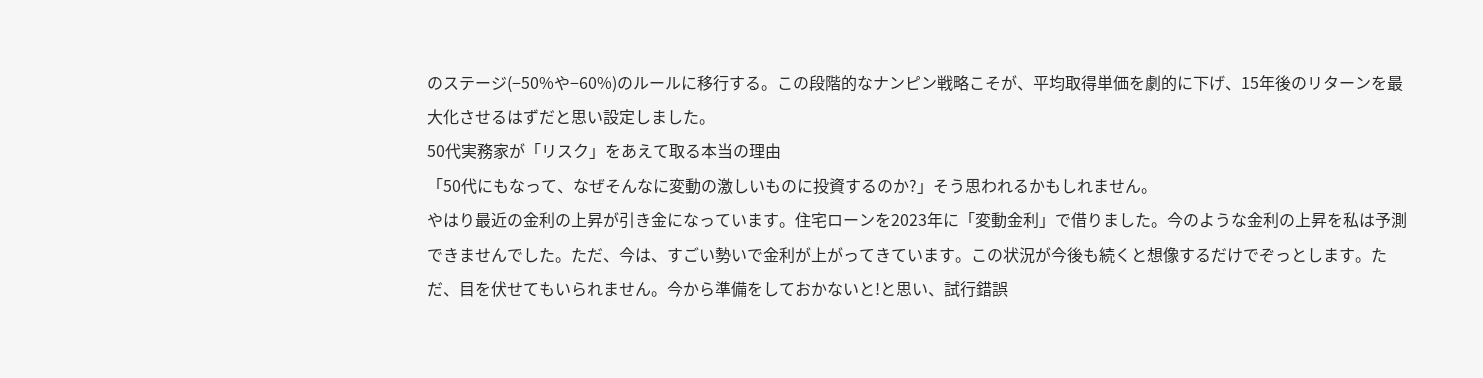のステージ(−50%や−60%)のルールに移行する。この段階的なナンピン戦略こそが、平均取得単価を劇的に下げ、15年後のリターンを最大化させるはずだと思い設定しました。
50代実務家が「リスク」をあえて取る本当の理由
「50代にもなって、なぜそんなに変動の激しいものに投資するのか?」そう思われるかもしれません。
やはり最近の金利の上昇が引き金になっています。住宅ローンを2023年に「変動金利」で借りました。今のような金利の上昇を私は予測できませんでした。ただ、今は、すごい勢いで金利が上がってきています。この状況が今後も続くと想像するだけでぞっとします。ただ、目を伏せてもいられません。今から準備をしておかないと!と思い、試行錯誤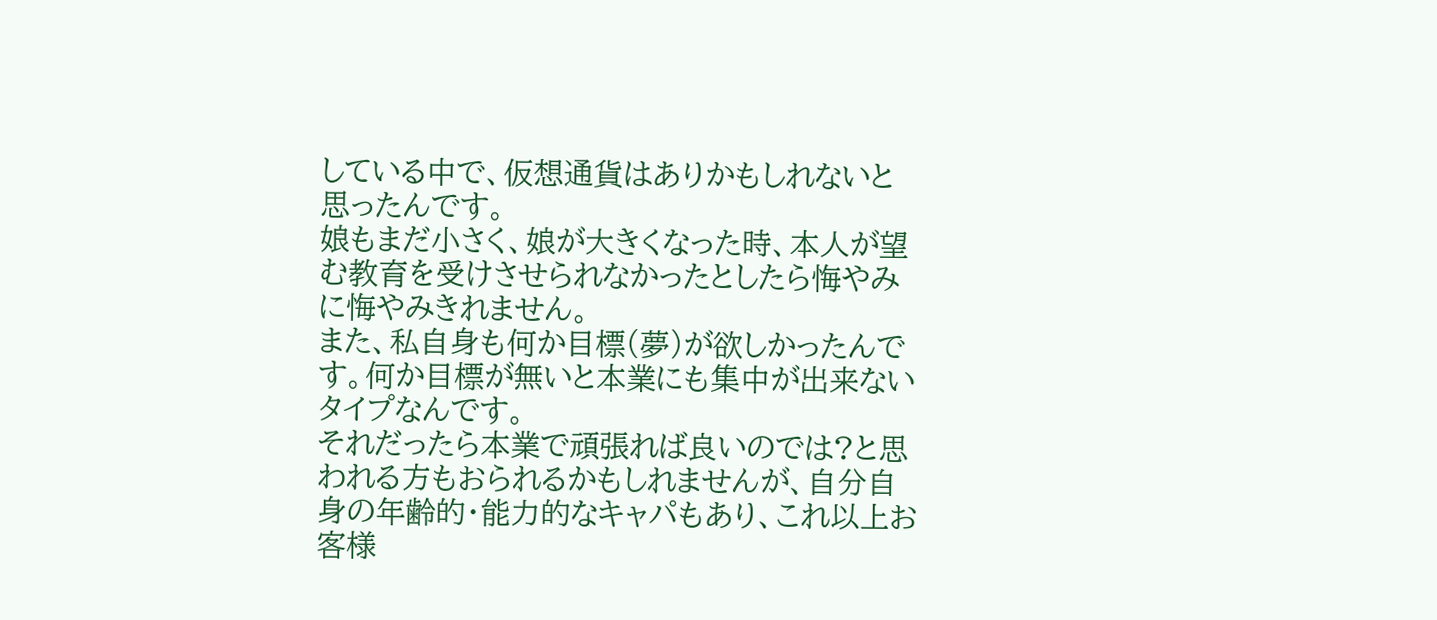している中で、仮想通貨はありかもしれないと思ったんです。
娘もまだ小さく、娘が大きくなった時、本人が望む教育を受けさせられなかったとしたら悔やみに悔やみきれません。
また、私自身も何か目標(夢)が欲しかったんです。何か目標が無いと本業にも集中が出来ないタイプなんです。
それだったら本業で頑張れば良いのでは?と思われる方もおられるかもしれませんが、自分自身の年齢的・能力的なキャパもあり、これ以上お客様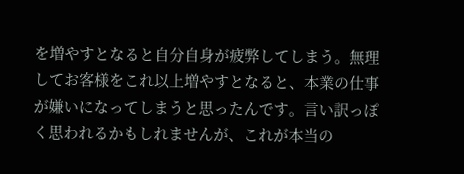を増やすとなると自分自身が疲弊してしまう。無理してお客様をこれ以上増やすとなると、本業の仕事が嫌いになってしまうと思ったんです。言い訳っぽく思われるかもしれませんが、これが本当の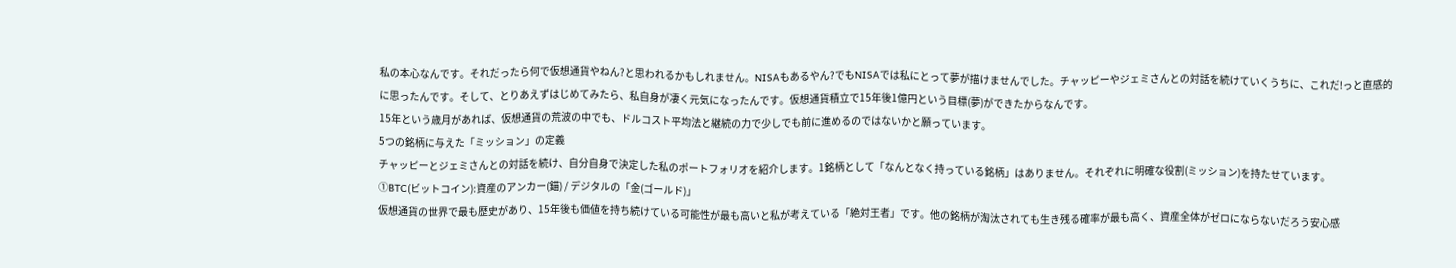私の本心なんです。それだったら何で仮想通貨やねん?と思われるかもしれません。NISAもあるやん?でもNISAでは私にとって夢が描けませんでした。チャッピーやジェミさんとの対話を続けていくうちに、これだ!っと直感的に思ったんです。そして、とりあえずはじめてみたら、私自身が凄く元気になったんです。仮想通貨積立で15年後1億円という目標(夢)ができたからなんです。
15年という歳月があれば、仮想通貨の荒波の中でも、ドルコスト平均法と継続の力で少しでも前に進めるのではないかと願っています。
5つの銘柄に与えた「ミッション」の定義
チャッピーとジェミさんとの対話を続け、自分自身で決定した私のポートフォリオを紹介します。1銘柄として「なんとなく持っている銘柄」はありません。それぞれに明確な役割(ミッション)を持たせています。
①BTC(ビットコイン):資産のアンカー(錨) / デジタルの「金(ゴールド)」
仮想通貨の世界で最も歴史があり、15年後も価値を持ち続けている可能性が最も高いと私が考えている「絶対王者」です。他の銘柄が淘汰されても生き残る確率が最も高く、資産全体がゼロにならないだろう安心感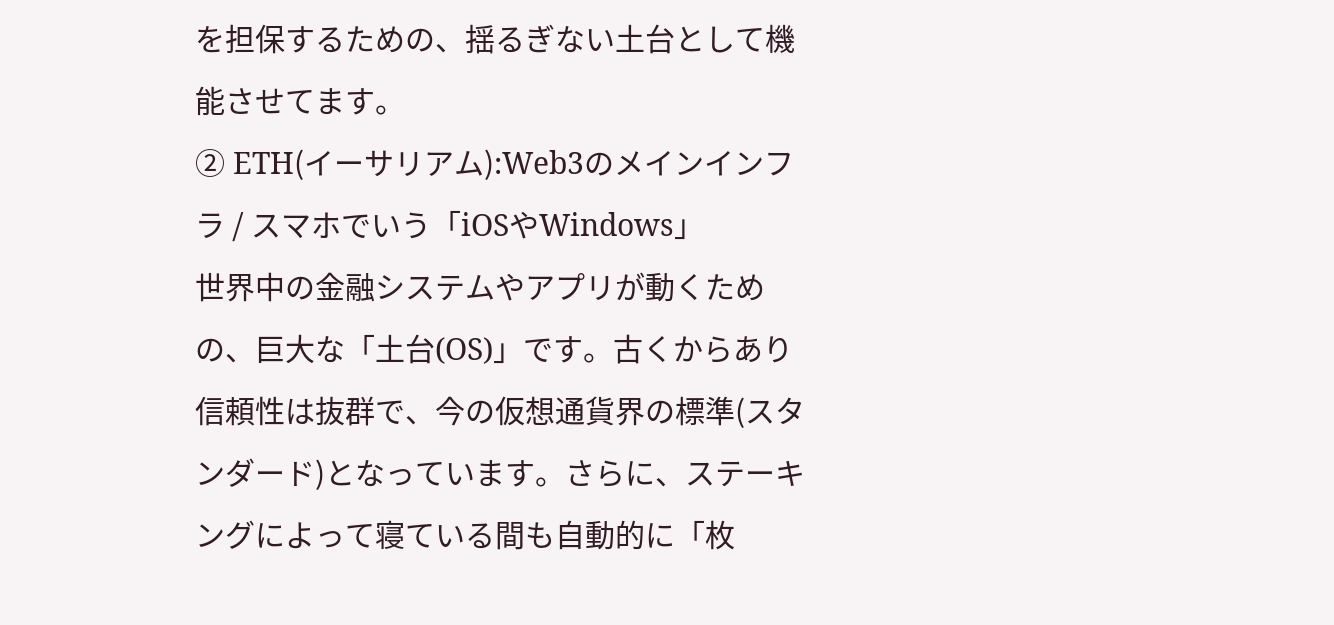を担保するための、揺るぎない土台として機能させてます。
② ETH(イーサリアム):Web3のメインインフラ / スマホでいう「iOSやWindows」
世界中の金融システムやアプリが動くための、巨大な「土台(OS)」です。古くからあり信頼性は抜群で、今の仮想通貨界の標準(スタンダード)となっています。さらに、ステーキングによって寝ている間も自動的に「枚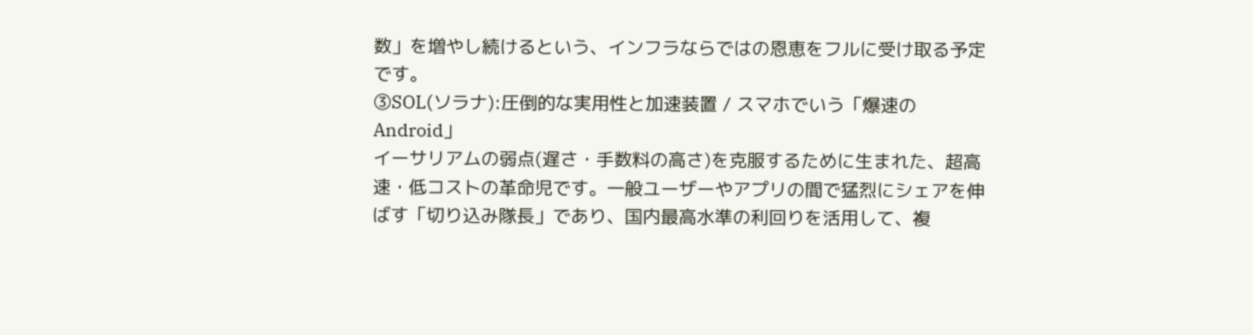数」を増やし続けるという、インフラならではの恩恵をフルに受け取る予定です。
③SOL(ソラナ):圧倒的な実用性と加速装置 / スマホでいう「爆速のAndroid」
イーサリアムの弱点(遅さ・手数料の高さ)を克服するために生まれた、超高速・低コストの革命児です。一般ユーザーやアプリの間で猛烈にシェアを伸ばす「切り込み隊長」であり、国内最高水準の利回りを活用して、複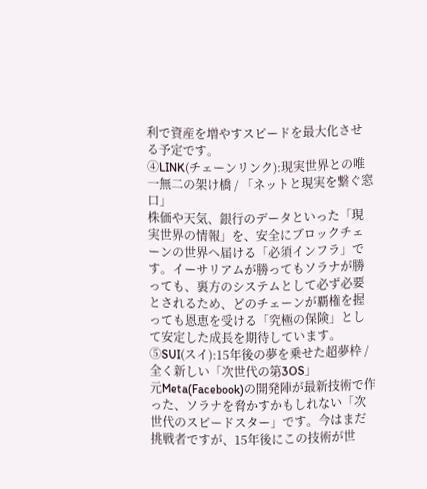利で資産を増やすスピードを最大化させる予定です。
④LINK(チェーンリンク):現実世界との唯一無二の架け橋 / 「ネットと現実を繋ぐ窓口」
株価や天気、銀行のデータといった「現実世界の情報」を、安全にブロックチェーンの世界へ届ける「必須インフラ」です。イーサリアムが勝ってもソラナが勝っても、裏方のシステムとして必ず必要とされるため、どのチェーンが覇権を握っても恩恵を受ける「究極の保険」として安定した成長を期待しています。
⑤SUI(スイ):15年後の夢を乗せた超夢枠 / 全く新しい「次世代の第3OS」
元Meta(Facebook)の開発陣が最新技術で作った、ソラナを脅かすかもしれない「次世代のスピードスター」です。今はまだ挑戦者ですが、15年後にこの技術が世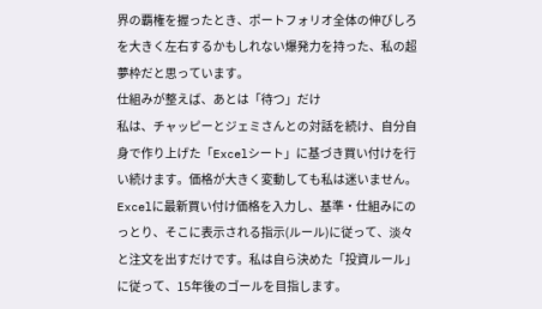界の覇権を握ったとき、ポートフォリオ全体の伸びしろを大きく左右するかもしれない爆発力を持った、私の超夢枠だと思っています。
仕組みが整えば、あとは「待つ」だけ
私は、チャッピーとジェミさんとの対話を続け、自分自身で作り上げた「Excelシート」に基づき買い付けを行い続けます。価格が大きく変動しても私は迷いません。Excelに最新買い付け価格を入力し、基準・仕組みにのっとり、そこに表示される指示(ルール)に従って、淡々と注文を出すだけです。私は自ら決めた「投資ルール」に従って、15年後のゴールを目指します。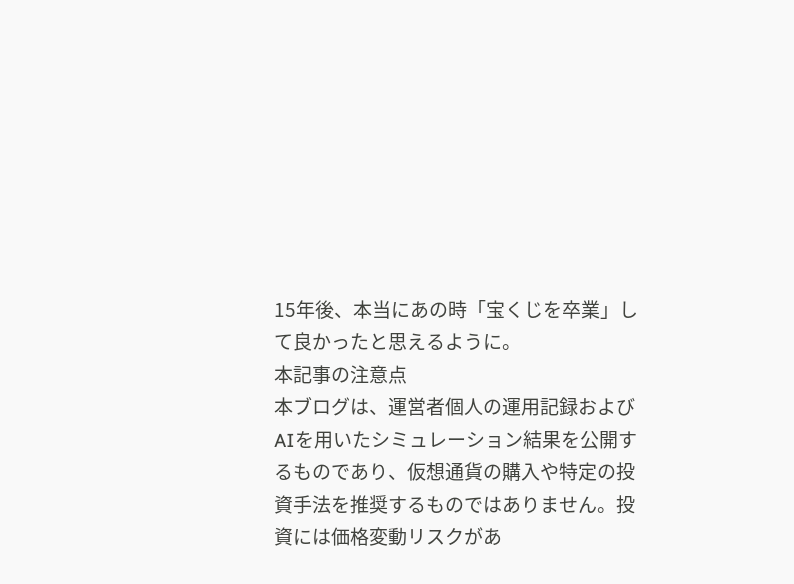15年後、本当にあの時「宝くじを卒業」して良かったと思えるように。
本記事の注意点
本ブログは、運営者個人の運用記録およびAIを用いたシミュレーション結果を公開するものであり、仮想通貨の購入や特定の投資手法を推奨するものではありません。投資には価格変動リスクがあ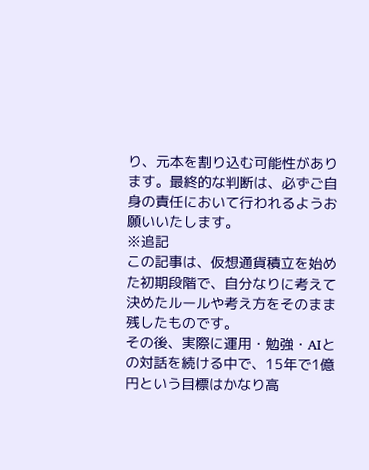り、元本を割り込む可能性があります。最終的な判断は、必ずご自身の責任において行われるようお願いいたします。
※追記
この記事は、仮想通貨積立を始めた初期段階で、自分なりに考えて決めたルールや考え方をそのまま残したものです。
その後、実際に運用・勉強・AIとの対話を続ける中で、15年で1億円という目標はかなり高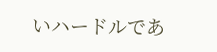いハードルであ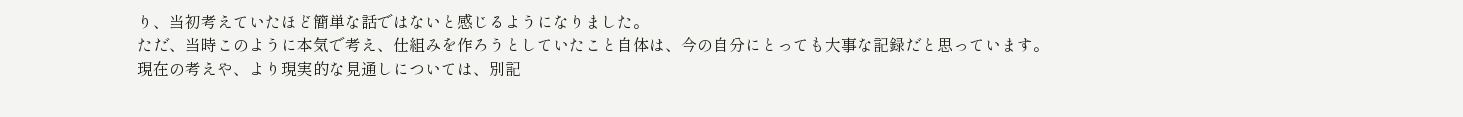り、当初考えていたほど簡単な話ではないと感じるようになりました。
ただ、当時このように本気で考え、仕組みを作ろうとしていたこと自体は、今の自分にとっても大事な記録だと思っています。
現在の考えや、より現実的な見通しについては、別記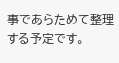事であらためて整理する予定です。